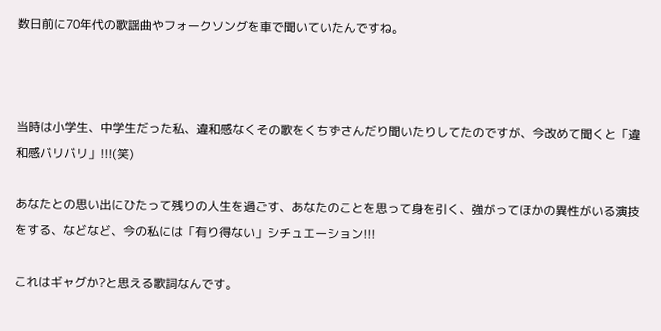数日前に70年代の歌謡曲やフォークソングを車で聞いていたんですね。



当時は小学生、中学生だった私、違和感なくその歌をくちずさんだり聞いたりしてたのですが、今改めて聞くと「違和感バリバリ」!!!(笑)

あなたとの思い出にひたって残りの人生を過ごす、あなたのことを思って身を引く、強がってほかの異性がいる演技をする、などなど、今の私には「有り得ない」シチュエーション!!!

これはギャグか?と思える歌詞なんです。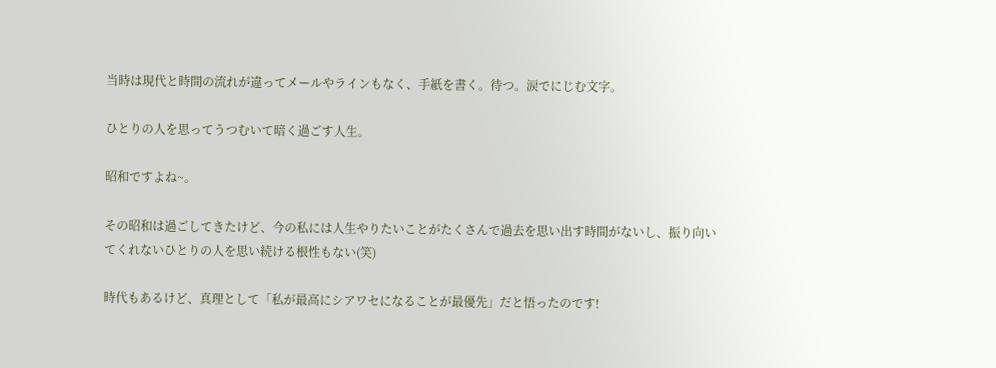当時は現代と時間の流れが違ってメールやラインもなく、手紙を書く。待つ。涙でにじむ文字。

ひとりの人を思ってうつむいて暗く過ごす人生。

昭和ですよね~。

その昭和は過ごしてきたけど、今の私には人生やりたいことがたくさんで過去を思い出す時間がないし、振り向いてくれないひとりの人を思い続ける根性もない(笑)

時代もあるけど、真理として「私が最高にシアワセになることが最優先」だと悟ったのです!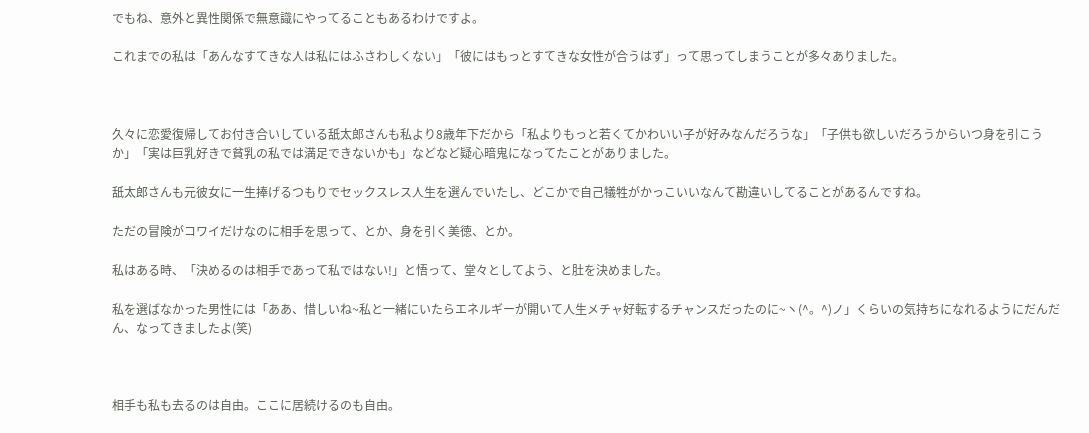でもね、意外と異性関係で無意識にやってることもあるわけですよ。

これまでの私は「あんなすてきな人は私にはふさわしくない」「彼にはもっとすてきな女性が合うはず」って思ってしまうことが多々ありました。



久々に恋愛復帰してお付き合いしている舐太郎さんも私より8歳年下だから「私よりもっと若くてかわいい子が好みなんだろうな」「子供も欲しいだろうからいつ身を引こうか」「実は巨乳好きで貧乳の私では満足できないかも」などなど疑心暗鬼になってたことがありました。

舐太郎さんも元彼女に一生捧げるつもりでセックスレス人生を選んでいたし、どこかで自己犠牲がかっこいいなんて勘違いしてることがあるんですね。

ただの冒険がコワイだけなのに相手を思って、とか、身を引く美徳、とか。

私はある時、「決めるのは相手であって私ではない!」と悟って、堂々としてよう、と肚を決めました。

私を選ばなかった男性には「ああ、惜しいね~私と一緒にいたらエネルギーが開いて人生メチャ好転するチャンスだったのに~ヽ(^。^)ノ」くらいの気持ちになれるようにだんだん、なってきましたよ(笑)



相手も私も去るのは自由。ここに居続けるのも自由。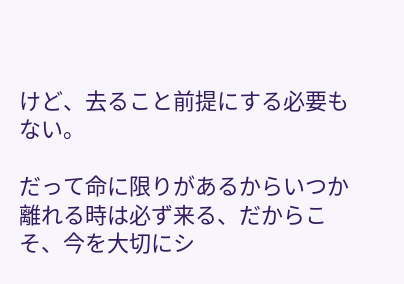けど、去ること前提にする必要もない。

だって命に限りがあるからいつか離れる時は必ず来る、だからこそ、今を大切にシ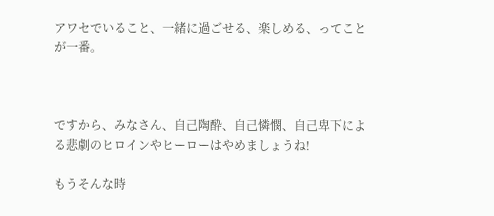アワセでいること、一緒に過ごせる、楽しめる、ってことが一番。



ですから、みなさん、自己陶酔、自己憐憫、自己卑下による悲劇のヒロインやヒーローはやめましょうね!

もうそんな時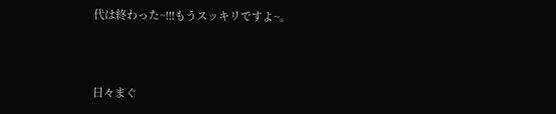代は終わった~!!!もうスッキリですよ~。



日々まぐ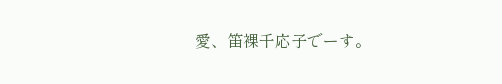愛、笛裸千応子でーす。